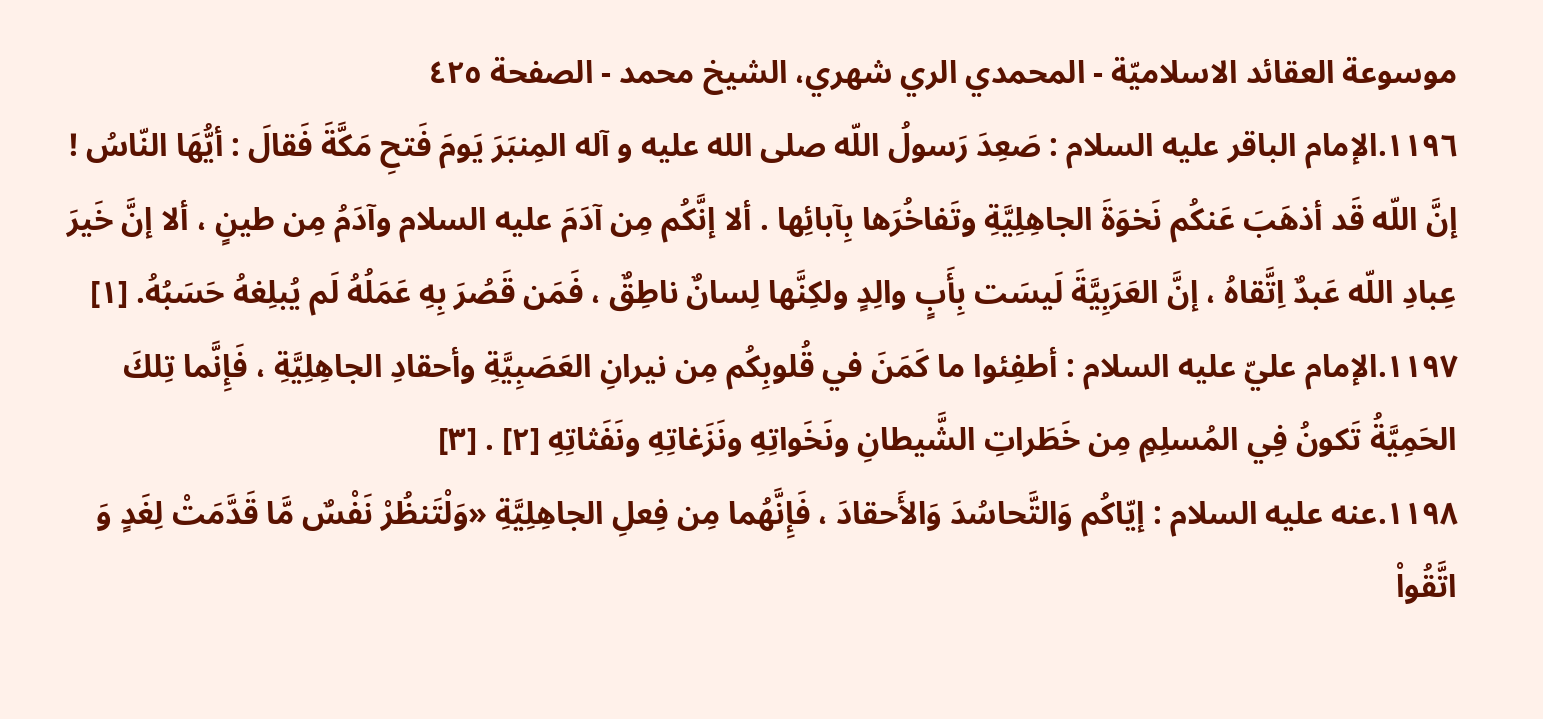موسوعة العقائد الاسلاميّة - المحمدي الري شهري، الشيخ محمد - الصفحة ٤٢٥
١١٩٦.الإمام الباقر عليه السلام : صَعِدَ رَسولُ اللّه صلى الله عليه و آله المِنبَرَ يَومَ فَتحِ مَكَّةَ فَقالَ : أيُّهَا النّاسُ ! إنَّ اللّه قَد أذهَبَ عَنكُم نَخوَةَ الجاهِلِيَّةِ وتَفاخُرَها بِآبائِها . ألا إنَّكُم مِن آدَمَ عليه السلام وآدَمُ مِن طينٍ ، ألا إنَّ خَيرَ عِبادِ اللّه عَبدٌ اِتَّقاهُ ، إنَّ العَرَبِيَّةَ لَيسَت بِأَبٍ والِدٍ ولكِنَّها لِسانٌ ناطِقٌ ، فَمَن قَصُرَ بِهِ عَمَلُهُ لَم يُبلِغهُ حَسَبُهُ. [١]
١١٩٧.الإمام عليّ عليه السلام : أطفِئوا ما كَمَنَ في قُلوبِكُم مِن نيرانِ العَصَبِيَّةِ وأحقادِ الجاهِلِيَّةِ ، فَإِنَّما تِلكَ الحَمِيَّةُ تَكونُ فِي المُسلِمِ مِن خَطَراتِ الشَّيطانِ ونَخَواتِهِ ونَزَغاتِهِ ونَفَثاتِهِ [٢] . [٣]
١١٩٨.عنه عليه السلام : إيّاكُم وَالتَّحاسُدَ وَالأَحقادَ ، فَإِنَّهُما مِن فِعلِ الجاهِلِيَّةِ «وَلْتَنظُرْ نَفْسٌ مَّا قَدَّمَتْ لِغَدٍ وَ اتَّقُواْ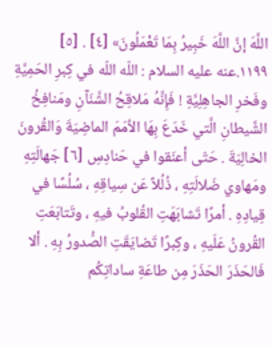اللَّهَ إنَّ اللَّهَ خَبِيرُ بِمَا تَعْمَلُونَ» [٤] . [٥]
١١٩٩.عنه عليه السلام : اللّه اللّه في كِبرِ الحَمِيَّةِ وفَخرِ الجاهِلِيَّةِ ! فَإِنَّهُ مَلاقِحُ الشَّنَآنِ ومَنافِخُ الشَّيطانِ الَّتي خَدَعَ بِهَا الاُمَمَ الماضِيَةَ وَالقُرونَ الخالِيَةَ . حَتّى أعنَقوا في حَنادِسِ [٦] جَهالَتِهِ ومَهاوي ضَلالَتِهِ ، ذُلُلاً عَن سِياقِهِ ، سُلُسًا في قِيادِهِ . أمرًا تَشابَهَتِ القُلوبُ فيهِ ، وتَتابَعَتِ القُرونُ عَلَيهِ ، وكِبرًا تَضايَقَتِ الصُّدورُ بِهِ . ألا فَالحَذَرَ الحَذَرَ مِن طاعَةِ ساداتِكُم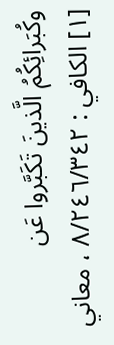وكُبَرائِكُمُ الَّذينَ تَكَبَّروا عَن
[١] الكافي : ٨/٢٤٦/٣٤٢ ، معاني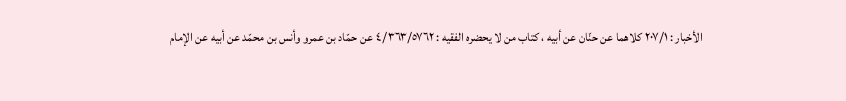الأخبار : ٢٠٧/١ كلاهما عن حنّان عن أبيه ، كتاب من لا يحضره الفقيه : ٤/٣٦٣/٥٧٦٢ عن حمّاد بن عمرو وأنس بن محمّد عن أبيه عن الإمام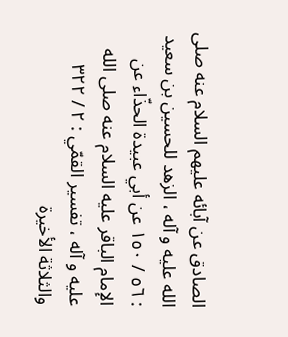الصادق عن آبائه عليهم السلام عنه صلى الله عليه و آله ، الزهد للحسين بن سعيد : ٥٦ / ١٥٠ عن أبي عبيدة الحذّاء عن الإمام الباقر عليه السلام عنه صلى الله عليه و آله ، تفسير القمّي : ٢ / ٣٢٢ والثلاثة الأخيرة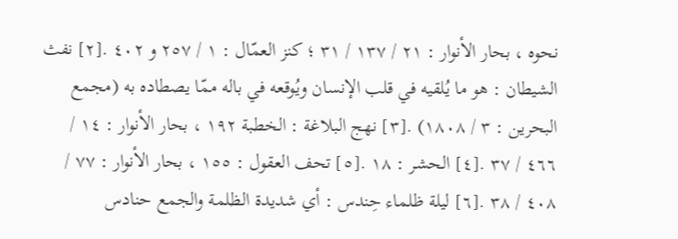نحوه ، بحار الأنوار : ٢١ / ١٣٧ / ٣١ ؛ كنز العمّال : ١ / ٢٥٧ و ٤٠٢ .[٢] نفث الشيطان : هو ما يُلقيه في قلب الإنسان ويُوقعه في باله ممّا يصطاده به (مجمع البحرين : ٣ / ١٨٠٨) .[٣] نهج البلاغة : الخطبة ١٩٢ ، بحار الأنوار : ١٤ / ٤٦٦ / ٣٧ .[٤] الحشر : ١٨ .[٥] تحف العقول : ١٥٥ ، بحار الأنوار : ٧٧ / ٤٠٨ / ٣٨ .[٦] ليلة ظلماء حِندس : أي شديدة الظلمة والجمع حنادس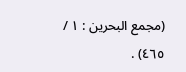(مجمع البحرين : ١ / ٤٦٥) .